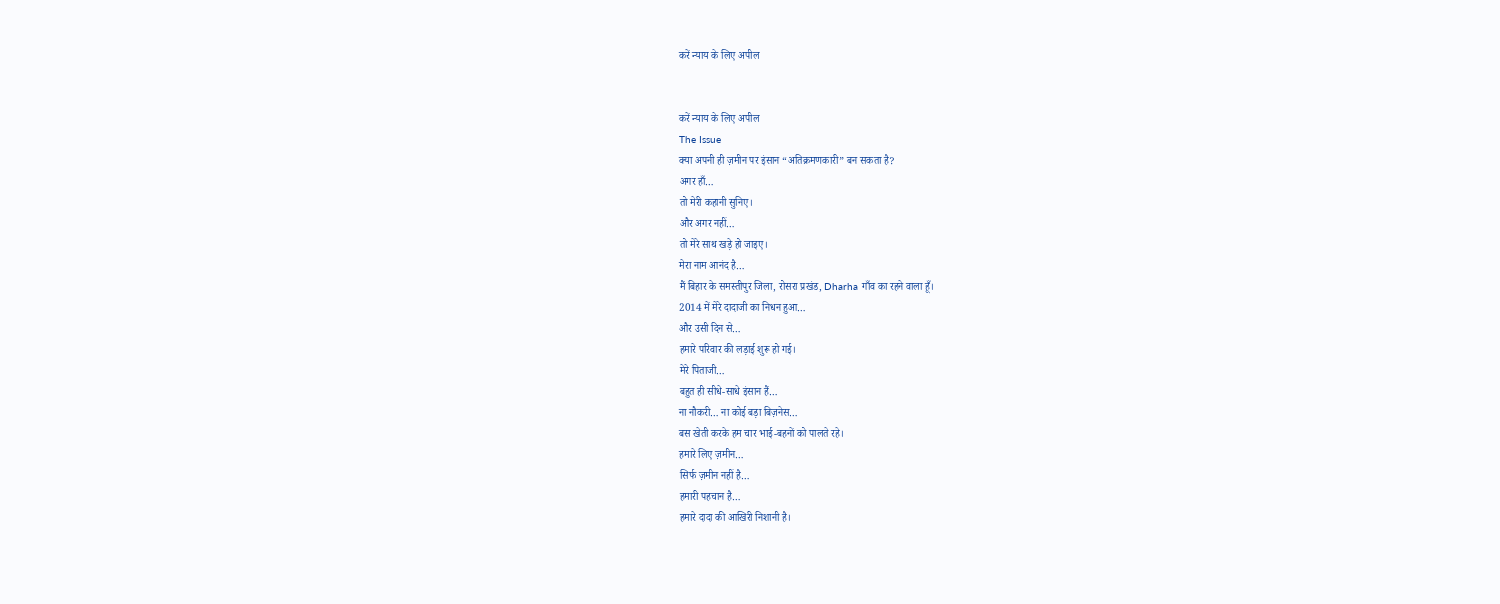करें न्याय के लिए अपील


करें न्याय के लिए अपील
The Issue
क्या अपनी ही ज़मीन पर इंसान “अतिक्रमणकारी” बन सकता है?
अगर हाँ…
तो मेरी कहानी सुनिए।
और अगर नहीं…
तो मेरे साथ खड़े हो जाइए।
मेरा नाम आनंद है…
मैं बिहार के समस्तीपुर जिला, रोसरा प्रखंड, Dharha गाँव का रहने वाला हूँ।
2014 में मेरे दादाजी का निधन हुआ…
और उसी दिन से…
हमारे परिवार की लड़ाई शुरू हो गई।
मेरे पिताजी…
बहुत ही सीधे-साधे इंसान हैं…
ना नौकरी… ना कोई बड़ा बिज़नेस…
बस खेती करके हम चार भाई-बहनों को पालते रहे।
हमारे लिए ज़मीन…
सिर्फ ज़मीन नहीं है…
हमारी पहचान है…
हमारे दादा की आखिरी निशानी है।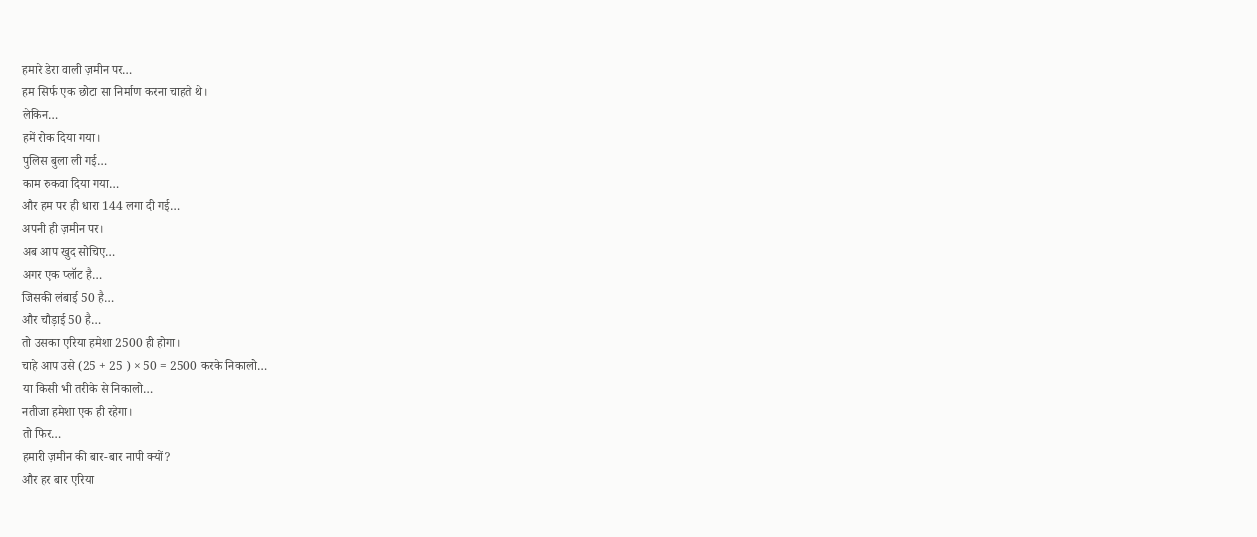हमारे डेरा वाली ज़मीन पर…
हम सिर्फ एक छोटा सा निर्माण करना चाहते थे।
लेकिन…
हमें रोक दिया गया।
पुलिस बुला ली गई…
काम रुकवा दिया गया…
और हम पर ही धारा 144 लगा दी गई…
अपनी ही ज़मीन पर।
अब आप खुद सोचिए…
अगर एक प्लॉट है…
जिसकी लंबाई 50 है…
और चौड़ाई 50 है…
तो उसका एरिया हमेशा 2500 ही होगा।
चाहे आप उसे (25 + 25 ) × 50 = 2500 करके निकालो…
या किसी भी तरीके से निकालो…
नतीजा हमेशा एक ही रहेगा।
तो फिर…
हमारी ज़मीन की बार-बार नापी क्यों?
और हर बार एरिया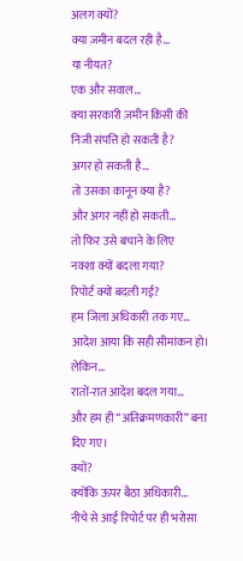अलग क्यों?
क्या ज़मीन बदल रही है…
या नीयत?
एक और सवाल…
क्या सरकारी ज़मीन किसी की निजी संपत्ति हो सकती है?
अगर हो सकती है…
तो उसका कानून क्या है?
और अगर नहीं हो सकती…
तो फिर उसे बचाने के लिए
नक्शा क्यों बदला गया?
रिपोर्ट क्यों बदली गई?
हम जिला अधिकारी तक गए…
आदेश आया कि सही सीमांकन हो।
लेकिन…
रातों-रात आदेश बदल गया…
और हम ही “अतिक्रमणकारी” बना दिए गए।
क्यों?
क्योंकि ऊपर बैठा अधिकारी…
नीचे से आई रिपोर्ट पर ही भरोसा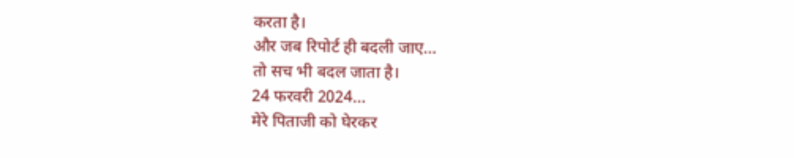करता है।
और जब रिपोर्ट ही बदली जाए…
तो सच भी बदल जाता है।
24 फरवरी 2024…
मेरे पिताजी को घेरकर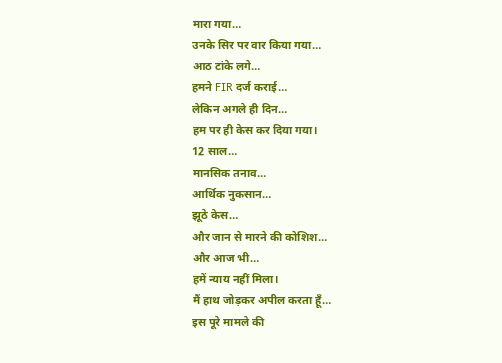मारा गया…
उनके सिर पर वार किया गया…
आठ टांके लगे…
हमने FIR दर्ज कराई…
लेकिन अगले ही दिन…
हम पर ही केस कर दिया गया।
12 साल…
मानसिक तनाव…
आर्थिक नुकसान…
झूठे केस…
और जान से मारने की कोशिश…
और आज भी…
हमें न्याय नहीं मिला।
मैं हाथ जोड़कर अपील करता हूँ…
इस पूरे मामले की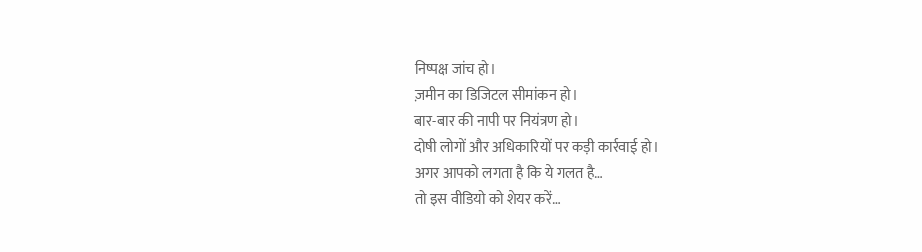निष्पक्ष जांच हो।
ज़मीन का डिजिटल सीमांकन हो।
बार-बार की नापी पर नियंत्रण हो।
दोषी लोगों और अधिकारियों पर कड़ी कार्रवाई हो।
अगर आपको लगता है कि ये गलत है…
तो इस वीडियो को शेयर करें…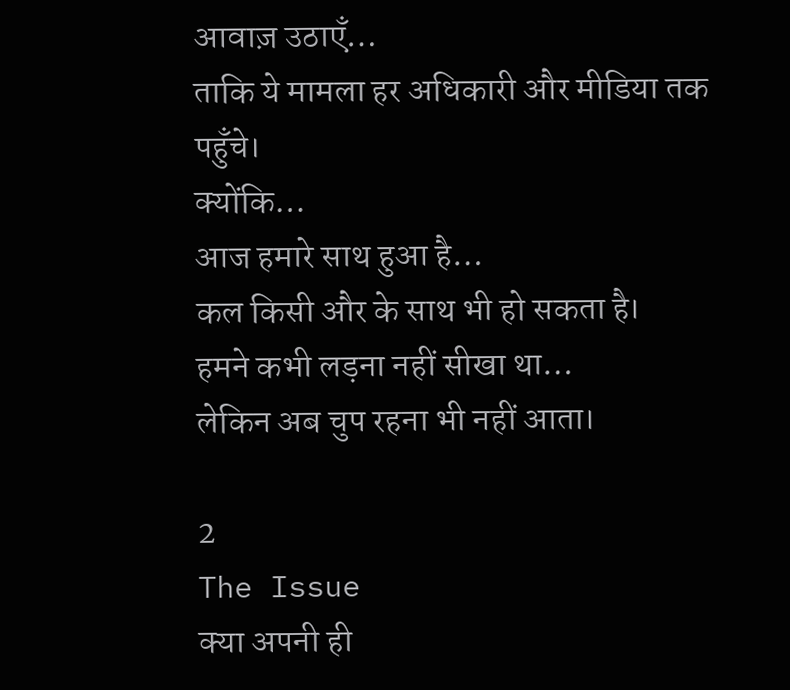आवाज़ उठाएँ…
ताकि ये मामला हर अधिकारी और मीडिया तक पहुँचे।
क्योंकि…
आज हमारे साथ हुआ है…
कल किसी और के साथ भी हो सकता है।
हमने कभी लड़ना नहीं सीखा था…
लेकिन अब चुप रहना भी नहीं आता।

2
The Issue
क्या अपनी ही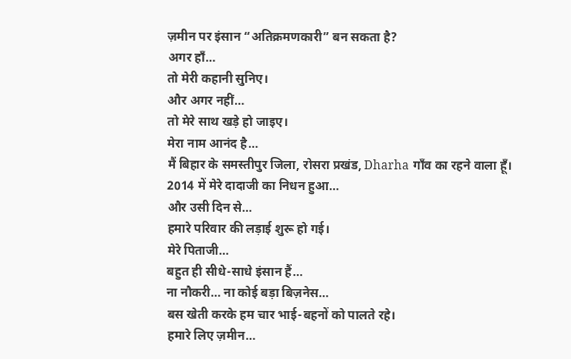ज़मीन पर इंसान “अतिक्रमणकारी” बन सकता है?
अगर हाँ…
तो मेरी कहानी सुनिए।
और अगर नहीं…
तो मेरे साथ खड़े हो जाइए।
मेरा नाम आनंद है…
मैं बिहार के समस्तीपुर जिला, रोसरा प्रखंड, Dharha गाँव का रहने वाला हूँ।
2014 में मेरे दादाजी का निधन हुआ…
और उसी दिन से…
हमारे परिवार की लड़ाई शुरू हो गई।
मेरे पिताजी…
बहुत ही सीधे-साधे इंसान हैं…
ना नौकरी… ना कोई बड़ा बिज़नेस…
बस खेती करके हम चार भाई-बहनों को पालते रहे।
हमारे लिए ज़मीन…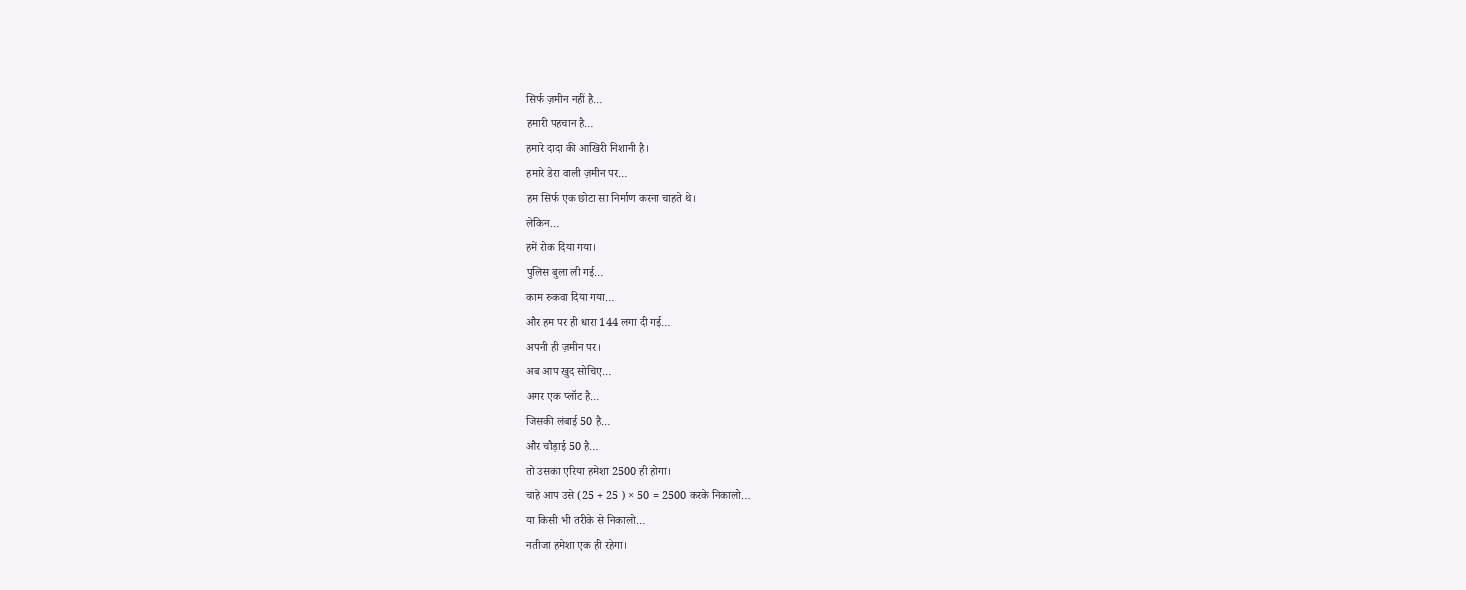सिर्फ ज़मीन नहीं है…
हमारी पहचान है…
हमारे दादा की आखिरी निशानी है।
हमारे डेरा वाली ज़मीन पर…
हम सिर्फ एक छोटा सा निर्माण करना चाहते थे।
लेकिन…
हमें रोक दिया गया।
पुलिस बुला ली गई…
काम रुकवा दिया गया…
और हम पर ही धारा 144 लगा दी गई…
अपनी ही ज़मीन पर।
अब आप खुद सोचिए…
अगर एक प्लॉट है…
जिसकी लंबाई 50 है…
और चौड़ाई 50 है…
तो उसका एरिया हमेशा 2500 ही होगा।
चाहे आप उसे (25 + 25 ) × 50 = 2500 करके निकालो…
या किसी भी तरीके से निकालो…
नतीजा हमेशा एक ही रहेगा।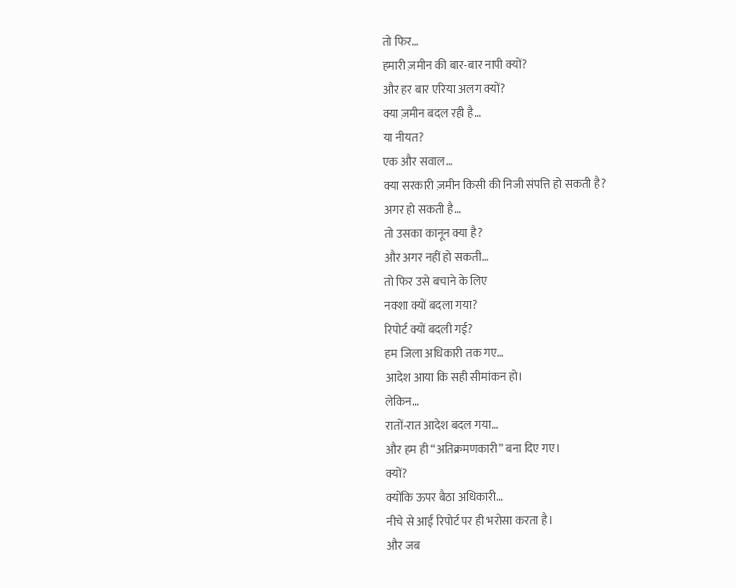तो फिर…
हमारी ज़मीन की बार-बार नापी क्यों?
और हर बार एरिया अलग क्यों?
क्या ज़मीन बदल रही है…
या नीयत?
एक और सवाल…
क्या सरकारी ज़मीन किसी की निजी संपत्ति हो सकती है?
अगर हो सकती है…
तो उसका कानून क्या है?
और अगर नहीं हो सकती…
तो फिर उसे बचाने के लिए
नक्शा क्यों बदला गया?
रिपोर्ट क्यों बदली गई?
हम जिला अधिकारी तक गए…
आदेश आया कि सही सीमांकन हो।
लेकिन…
रातों-रात आदेश बदल गया…
और हम ही “अतिक्रमणकारी” बना दिए गए।
क्यों?
क्योंकि ऊपर बैठा अधिकारी…
नीचे से आई रिपोर्ट पर ही भरोसा करता है।
और जब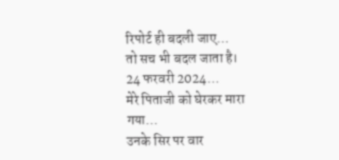रिपोर्ट ही बदली जाए…
तो सच भी बदल जाता है।
24 फरवरी 2024…
मेरे पिताजी को घेरकर मारा गया…
उनके सिर पर वार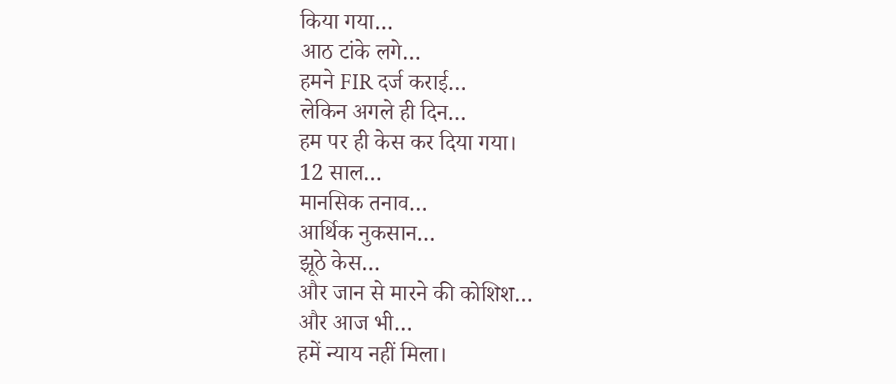किया गया…
आठ टांके लगे…
हमने FIR दर्ज कराई…
लेकिन अगले ही दिन…
हम पर ही केस कर दिया गया।
12 साल…
मानसिक तनाव…
आर्थिक नुकसान…
झूठे केस…
और जान से मारने की कोशिश…
और आज भी…
हमें न्याय नहीं मिला।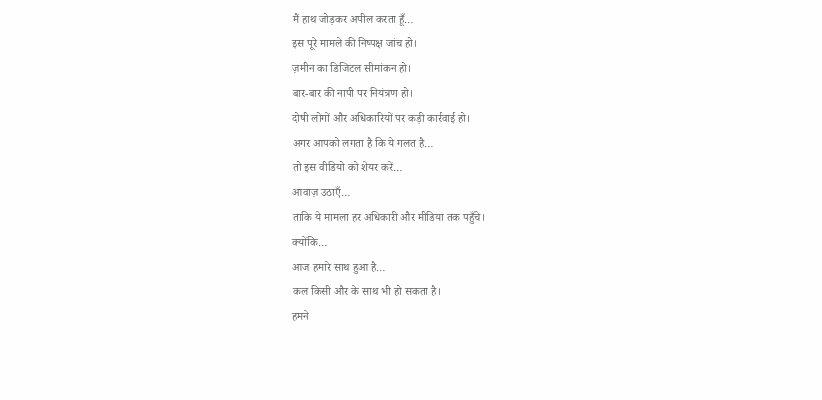मैं हाथ जोड़कर अपील करता हूँ…
इस पूरे मामले की निष्पक्ष जांच हो।
ज़मीन का डिजिटल सीमांकन हो।
बार-बार की नापी पर नियंत्रण हो।
दोषी लोगों और अधिकारियों पर कड़ी कार्रवाई हो।
अगर आपको लगता है कि ये गलत है…
तो इस वीडियो को शेयर करें…
आवाज़ उठाएँ…
ताकि ये मामला हर अधिकारी और मीडिया तक पहुँचे।
क्योंकि…
आज हमारे साथ हुआ है…
कल किसी और के साथ भी हो सकता है।
हमने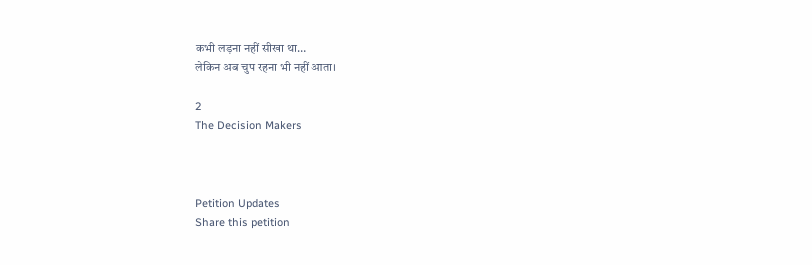कभी लड़ना नहीं सीखा था…
लेकिन अब चुप रहना भी नहीं आता।

2
The Decision Makers



Petition Updates
Share this petition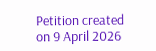Petition created on 9 April 2026